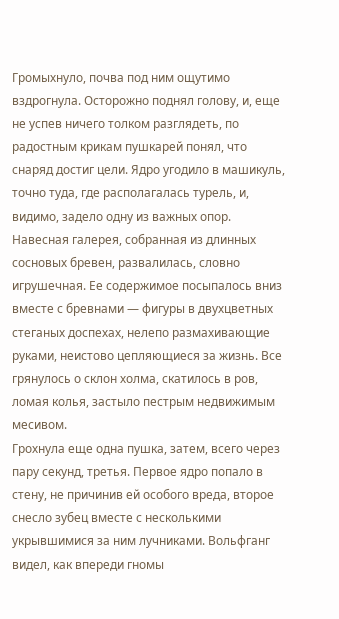Громыхнуло, почва под ним ощутимо вздрогнула. Осторожно поднял голову, и, еще не успев ничего толком разглядеть, по радостным крикам пушкарей понял, что снаряд достиг цели. Ядро угодило в машикуль, точно туда, где располагалась турель, и, видимо, задело одну из важных опор. Навесная галерея, собранная из длинных сосновых бревен, развалилась, словно игрушечная. Ее содержимое посыпалось вниз вместе с бревнами — фигуры в двухцветных стеганых доспехах, нелепо размахивающие руками, неистово цепляющиеся за жизнь. Все грянулось о склон холма, скатилось в ров, ломая колья, застыло пестрым недвижимым месивом.
Грохнула еще одна пушка, затем, всего через пару секунд, третья. Первое ядро попало в стену, не причинив ей особого вреда, второе снесло зубец вместе с несколькими укрывшимися за ним лучниками. Вольфганг видел, как впереди гномы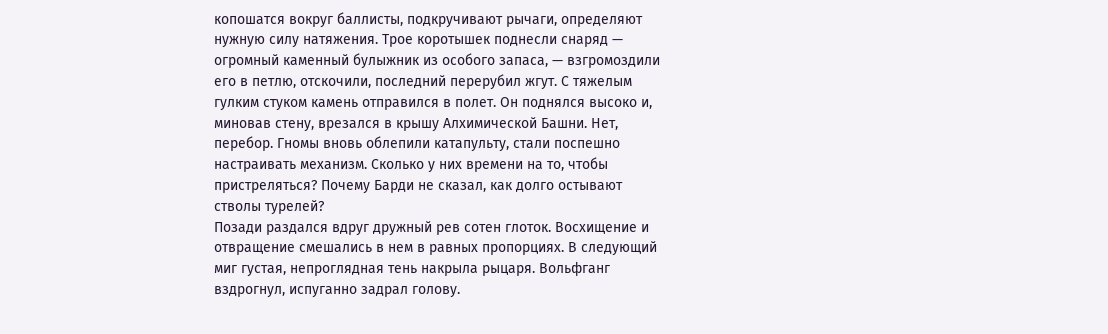копошатся вокруг баллисты, подкручивают рычаги, определяют нужную силу натяжения. Трое коротышек поднесли снаряд — огромный каменный булыжник из особого запаса, — взгромоздили его в петлю, отскочили, последний перерубил жгут. С тяжелым гулким стуком камень отправился в полет. Он поднялся высоко и, миновав стену, врезался в крышу Алхимической Башни. Нет, перебор. Гномы вновь облепили катапульту, стали поспешно настраивать механизм. Сколько у них времени на то, чтобы пристреляться? Почему Барди не сказал, как долго остывают стволы турелей?
Позади раздался вдруг дружный рев сотен глоток. Восхищение и отвращение смешались в нем в равных пропорциях. В следующий миг густая, непроглядная тень накрыла рыцаря. Вольфганг вздрогнул, испуганно задрал голову.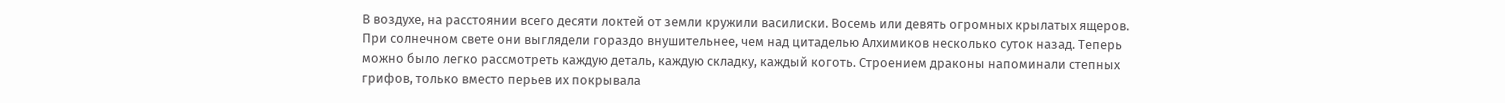В воздухе, на расстоянии всего десяти локтей от земли кружили василиски. Восемь или девять огромных крылатых ящеров. При солнечном свете они выглядели гораздо внушительнее, чем над цитаделью Алхимиков несколько суток назад. Теперь можно было легко рассмотреть каждую деталь, каждую складку, каждый коготь. Строением драконы напоминали степных грифов, только вместо перьев их покрывала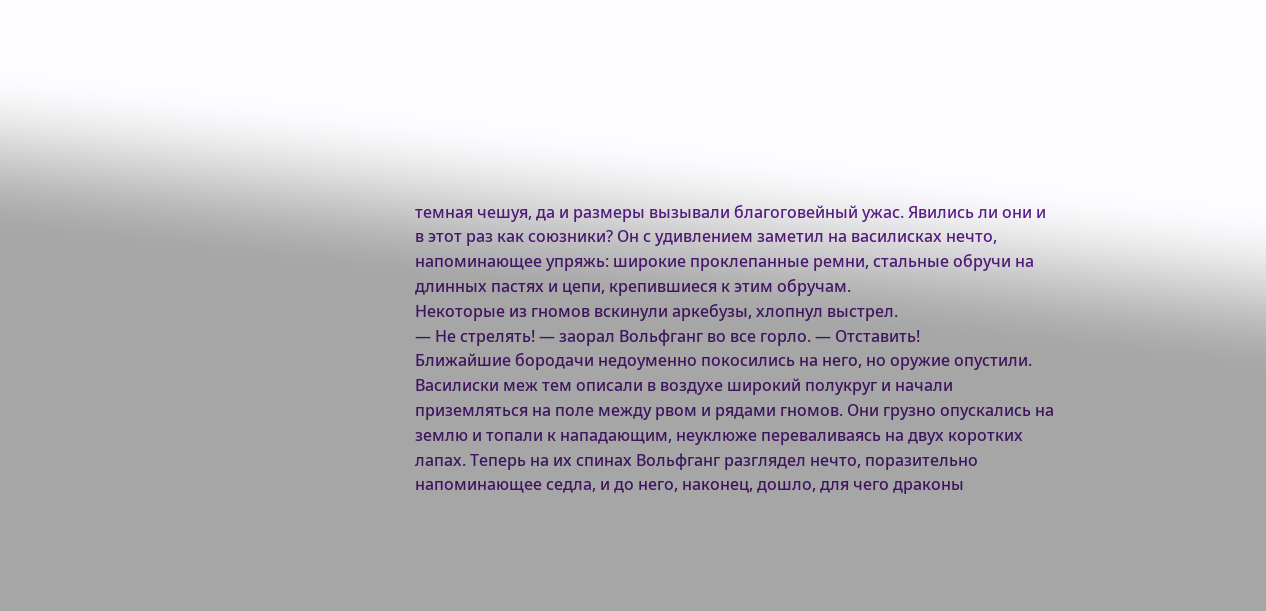темная чешуя, да и размеры вызывали благоговейный ужас. Явились ли они и в этот раз как союзники? Он с удивлением заметил на василисках нечто, напоминающее упряжь: широкие проклепанные ремни, стальные обручи на длинных пастях и цепи, крепившиеся к этим обручам.
Некоторые из гномов вскинули аркебузы, хлопнул выстрел.
— Не стрелять! — заорал Вольфганг во все горло. — Отставить!
Ближайшие бородачи недоуменно покосились на него, но оружие опустили. Василиски меж тем описали в воздухе широкий полукруг и начали приземляться на поле между рвом и рядами гномов. Они грузно опускались на землю и топали к нападающим, неуклюже переваливаясь на двух коротких лапах. Теперь на их спинах Вольфганг разглядел нечто, поразительно напоминающее седла, и до него, наконец, дошло, для чего драконы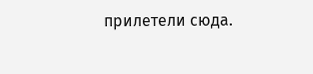прилетели сюда.